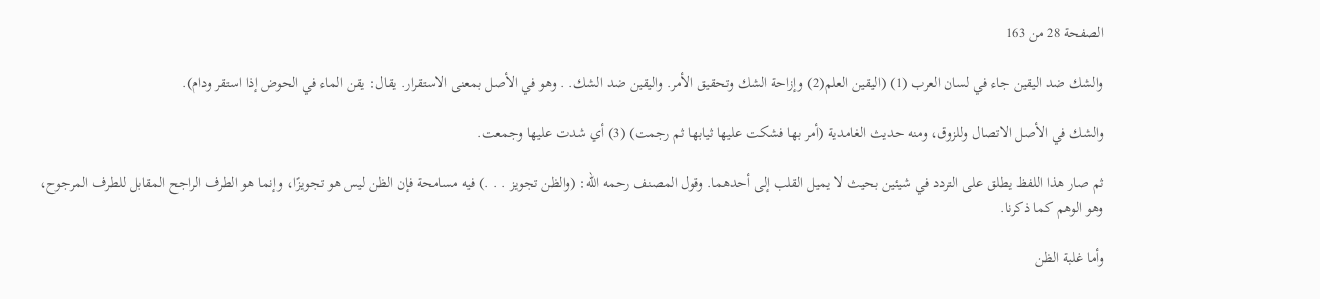الصفحة 28 من 163

والشك ضد اليقين جاء في لسان العرب (1) (اليقين العلم(2) وإزاحة الشك وتحقيق الأمر. واليقين ضد الشك. . وهو في الأصل بمعنى الاستقرار. يقال: يقن الماء في الحوض إذا استقر ودام).

والشك في الأصل الاتصال وللزوق، ومنه حديث الغامدية (أمر بها فشكت عليها ثيابها ثم رجمت) (3) أي شدت عليها وجمعت.

ثم صار هذا اللفظ يطلق على التردد في شيئين بحيث لا يميل القلب إلى أحدهما. وقول المصنف رحمه الله: (والظن تجويز . . .) فيه مسامحة فإن الظن ليس هو تجويزًا، وإنما هو الطرف الراجح المقابل للطرف المرجوح، وهو الوهم كما ذكرنا.

وأما غلبة الظن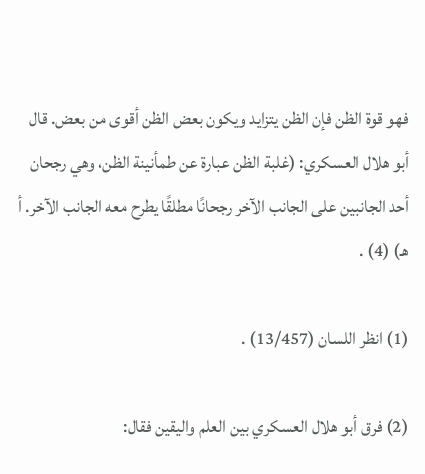فهو قوة الظن فإن الظن يتزايد ويكون بعض الظن أقوى من بعض. قال أبو هلال العسكري: (غلبة الظن عبارة عن طمأنينة الظن، وهي رجحان أحد الجانبين على الجانب الآخر رجحانًا مطلقًا يطرح معه الجانب الآخر. أ هـ) (4) .

(1) انظر اللسان (13/457) .

(2) فرق أبو هلال العسكري بين العلم واليقين فقال: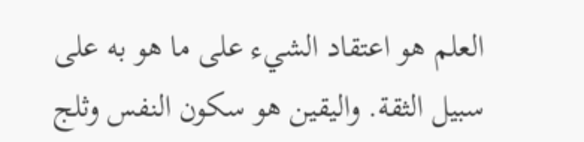العلم هو اعتقاد الشيء على ما هو به على سبيل الثقة. واليقين هو سكون النفس وثلج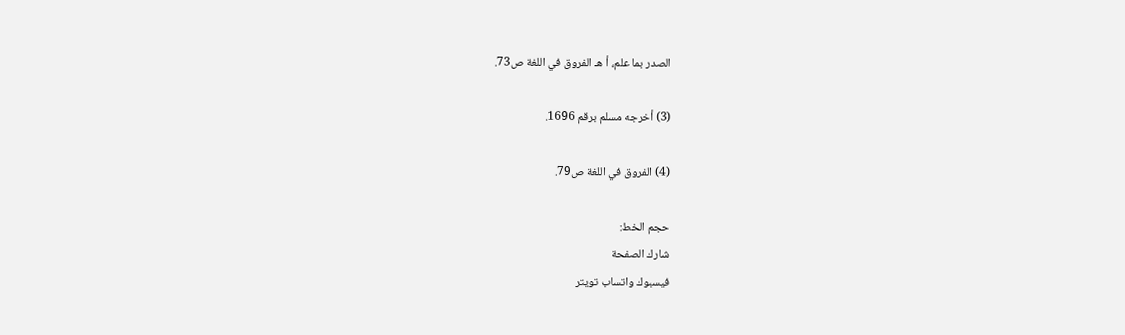الصدر بما علم، أ هـ الفروق في اللغة ص73.

(3) أخرجه مسلم برقم 1696.

(4) الفروق في اللغة ص79.

حجم الخط:
شارك الصفحة
فيسبوك واتساب تويتر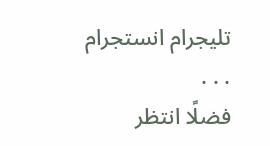تليجرام انستجرام
. . .
فضلًا انتظر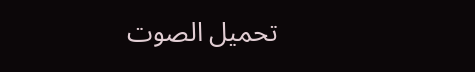تحميل الصوت